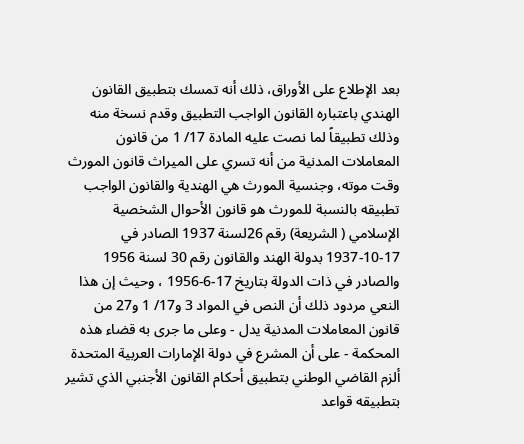بعد الإطلاع على الأوراق، ذلك أنه تمسك بتطبيق القانون الهندي باعتباره القانون الواجب التطبيق وقدم نسخة منه وذلك تطبيقاً لما نصت عليه المادة 17/ 1 من قانون المعاملات المدنية من أنه تسري على الميراث قانون المورث وقت موته، وجنسية المورث هي الهندية والقانون الواجب تطبيقه بالنسبة للمورث هو قانون الأحوال الشخصية الإسلامي ( الشريعة) رقم 26لسنة 1937 الصادر في 17-10-1937 بدولة الهند والقانون رقم 30 لسنة 1956 والصادر في ذات الدولة بتاريخ 17-6-1956 ، وحيث إن هذا النعي مردود ذلك أن النص في المواد 3 و17/ 1 و27 من قانون المعاملات المدنية يدل - وعلى ما جرى به قضاء هذه المحكمة - على أن المشرع في دولة الإمارات العربية المتحدة ألزم القاضي الوطني بتطبيق أحكام القانون الأجنبي الذي تشير بتطبيقه قواعد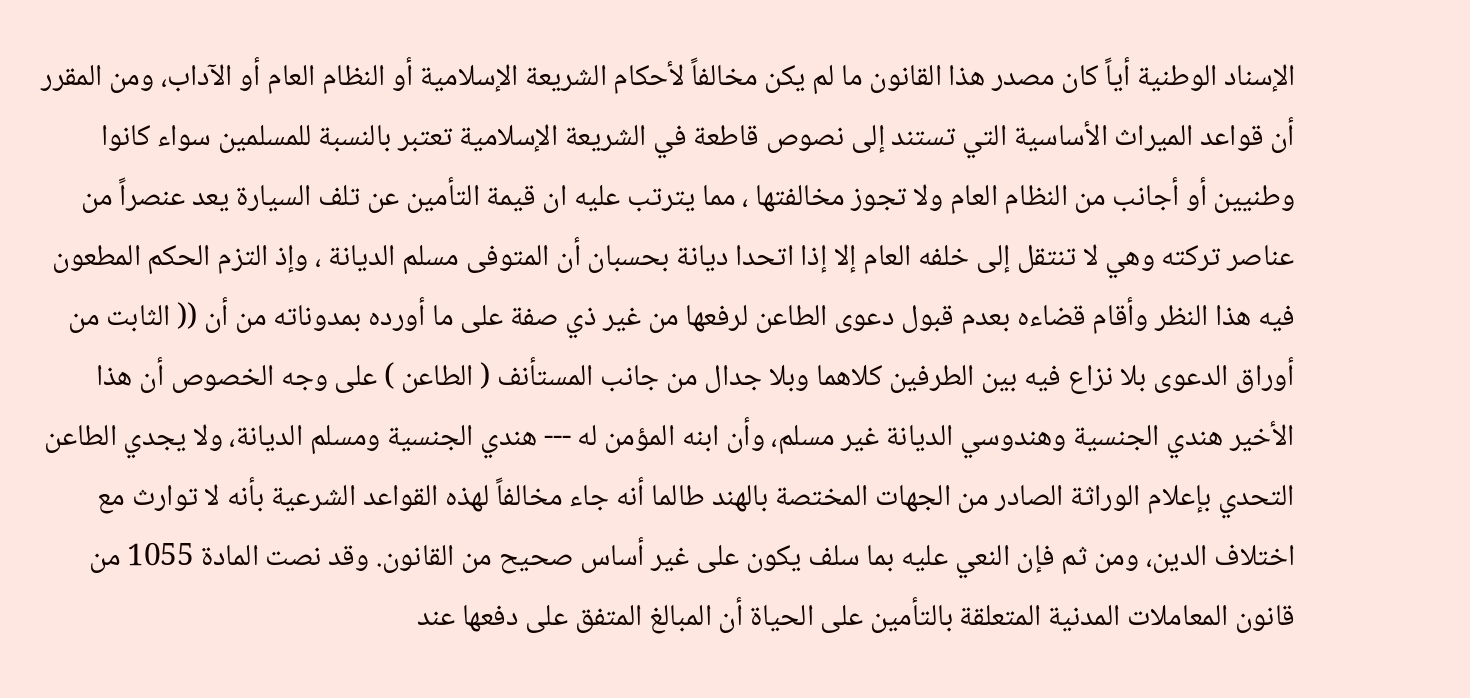الإسناد الوطنية أياً كان مصدر هذا القانون ما لم يكن مخالفاً لأحكام الشريعة الإسلامية أو النظام العام أو الآداب، ومن المقرر أن قواعد الميراث الأساسية التي تستند إلى نصوص قاطعة في الشريعة الإسلامية تعتبر بالنسبة للمسلمين سواء كانوا وطنيين أو أجانب من النظام العام ولا تجوز مخالفتها ، مما يترتب عليه ان قيمة التأمين عن تلف السيارة يعد عنصراً من عناصر تركته وهي لا تنتقل إلى خلفه العام إلا إذا اتحدا ديانة بحسبان أن المتوفى مسلم الديانة ، وإذ التزم الحكم المطعون فيه هذا النظر وأقام قضاءه بعدم قبول دعوى الطاعن لرفعها من غير ذي صفة على ما أورده بمدوناته من أن (( الثابت من أوراق الدعوى بلا نزاع فيه بين الطرفين كلاهما وبلا جدال من جانب المستأنف ( الطاعن ) على وجه الخصوص أن هذا الأخير هندي الجنسية وهندوسي الديانة غير مسلم، وأن ابنه المؤمن له --- هندي الجنسية ومسلم الديانة، ولا يجدي الطاعن التحدي بإعلام الوراثة الصادر من الجهات المختصة بالهند طالما أنه جاء مخالفاً لهذه القواعد الشرعية بأنه لا توارث مع اختلاف الدين، ومن ثم فإن النعي عليه بما سلف يكون على غير أساس صحيح من القانون. وقد نصت المادة 1055 من قانون المعاملات المدنية المتعلقة بالتأمين على الحياة أن المبالغ المتفق على دفعها عند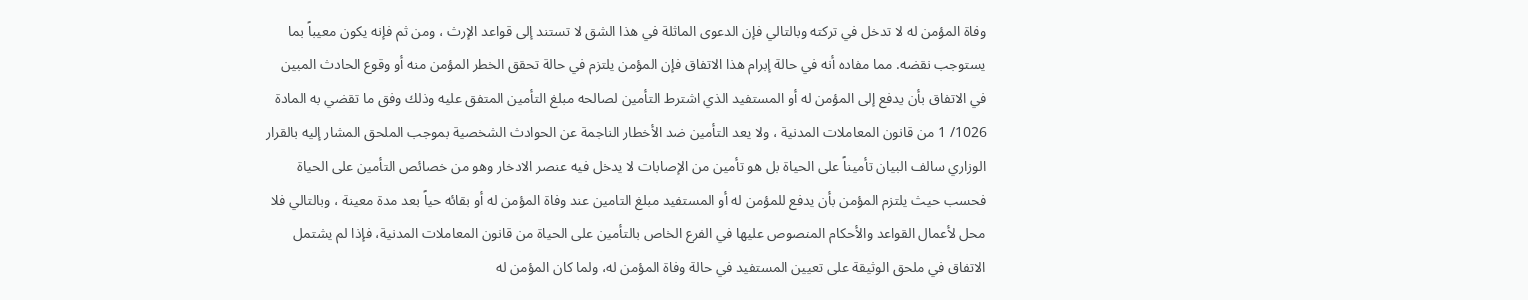وفاة المؤمن له لا تدخل في تركته وبالتالي فإن الدعوى الماثلة في هذا الشق لا تستند إلى قواعد الإرث ، ومن ثم فإنه يكون معيباً بما يستوجب نقضه. مما مفاده أنه في حالة إبرام هذا الاتفاق فإن المؤمن يلتزم في حالة تحقق الخطر المؤمن منه أو وقوع الحادث المبين في الاتفاق بأن يدفع إلى المؤمن له أو المستفيد الذي اشترط التأمين لصالحه مبلغ التأمين المتفق عليه وذلك وفق ما تقضي به المادة 1026/ 1 من قانون المعاملات المدنية ، ولا يعد التأمين ضد الأخطار الناجمة عن الحوادث الشخصية بموجب الملحق المشار إليه بالقرار الوزاري سالف البيان تأميناً على الحياة بل هو تأمين من الإصابات لا يدخل فيه عنصر الادخار وهو من خصائص التأمين على الحياة فحسب حيث يلتزم المؤمن بأن يدفع للمؤمن له أو المستفيد مبلغ التامين عند وفاة المؤمن له أو بقائه حياً بعد مدة معينة ، وبالتالي فلا محل لأعمال القواعد والأحكام المنصوص عليها في الفرع الخاص بالتأمين على الحياة من قانون المعاملات المدنية، فإذا لم يشتمل الاتفاق في ملحق الوثيقة على تعيين المستفيد في حالة وفاة المؤمن له، ولما كان المؤمن له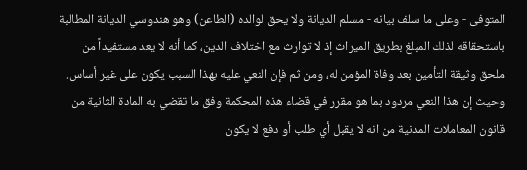المتوفى - وعلى ما سلف بيانه - مسلم الديانة ولا يحق لوالده (الطاعن) وهو هندوسي الديانة المطالبة باستحقاقه لذلك المبلغ بطريق الميراث إذ لا توارث مع اختلاف الدين، كما أنه لا يعد مستفيداً من ملحق وثيقة التأمين بعد وفاة المؤمن له، ومن ثم فإن النعي عليه بهذا السبب يكون على غير أساس. وحيث إن هذا النعي مردود بما هو مقرر في قضاء هذه المحكمة وفق ما تقضي به المادة الثانية من قانون المعاملات المدنية من انه لا يقبل أي طلب أو دفع لا يكون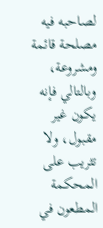لصاحبه فيه مصلحة قائمة ومشروعة، وبالتالي فإنه يكون غير مقبول، ولا تثريب على المحكمة المطعون في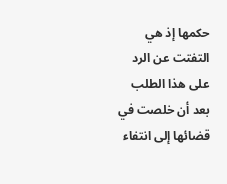حكمها إذ هي التفتت عن الرد على هذا الطلب بعد أن خلصت في قضائها إلى انتفاء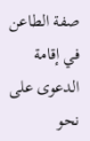صفة الطاعن في إقامة الدعوى على نحو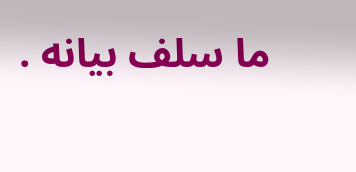ما سلف بيانه .